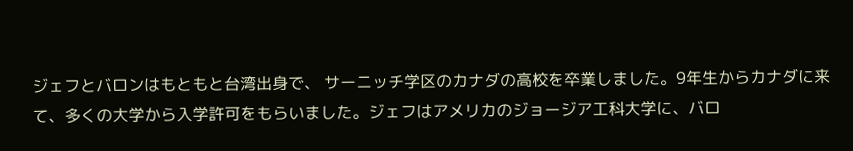ジェフとバロンはもともと台湾出身で、 サーニッチ学区のカナダの高校を卒業しました。9年生からカナダに来て、多くの大学から入学許可をもらいました。ジェフはアメリカのジョージア工科大学に、バロ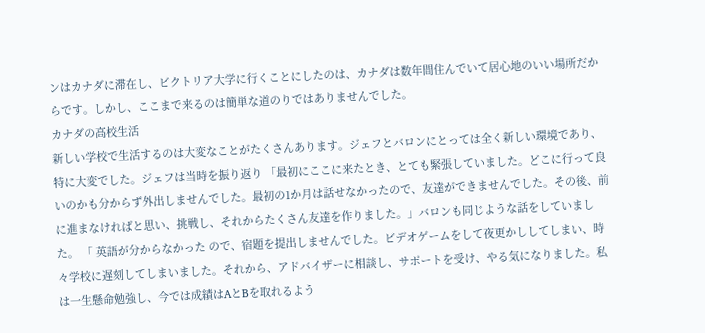ンはカナダに滞在し、ビクトリア大学に行くことにしたのは、カナダは数年間住んでいて居心地のいい場所だからです。しかし、ここまで来るのは簡単な道のりではありませんでした。
カナダの高校生活
新しい学校で生活するのは大変なことがたくさんあります。ジェフとバロンにとっては全く新しい環境であり、特に大変でした。ジェフは当時を振り返り 「最初にここに来たとき、とても緊張していました。どこに行って良いのかも分からず外出しませんでした。最初の1か月は話せなかったので、友達ができませんでした。その後、前に進まなければと思い、挑戦し、それからたくさん友達を作りました。」バロンも同じような話をしていました。 「 英語が分からなかった ので、宿題を提出しませんでした。ビデオゲームをして夜更かししてしまい、時々学校に遅刻してしまいました。それから、アドバイザーに相談し、サポートを受け、やる気になりました。私は一生懸命勉強し、今では成績はAとBを取れるよう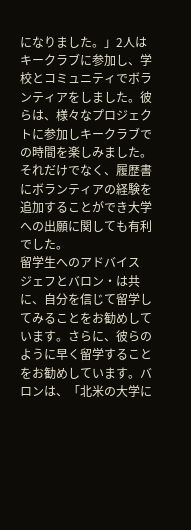になりました。」2人はキークラブに参加し、学校とコミュニティでボランティアをしました。彼らは、様々なプロジェクトに参加しキークラブでの時間を楽しみました。それだけでなく、履歴書にボランティアの経験を追加することができ大学への出願に関しても有利でした。
留学生へのアドバイス
ジェフとバロン・は共に、自分を信じて留学してみることをお勧めしています。さらに、彼らのように早く留学することをお勧めしています。バロンは、「北米の大学に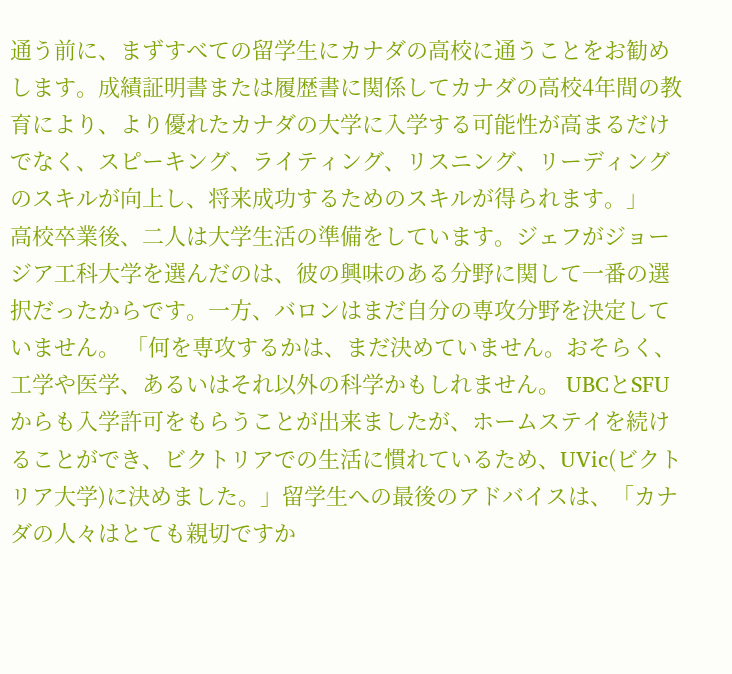通う前に、まずすべての留学生にカナダの高校に通うことをお勧めします。成績証明書または履歴書に関係してカナダの高校4年間の教育により、より優れたカナダの大学に入学する可能性が高まるだけでなく、スピーキング、ライティング、リスニング、リーディングのスキルが向上し、将来成功するためのスキルが得られます。」
高校卒業後、二人は大学生活の準備をしています。ジェフがジョージア工科大学を選んだのは、彼の興味のある分野に関して一番の選択だったからです。一方、バロンはまだ自分の専攻分野を決定していません。 「何を専攻するかは、まだ決めていません。おそらく、工学や医学、あるいはそれ以外の科学かもしれません。 UBCとSFUからも入学許可をもらうことが出来ましたが、ホームステイを続けることができ、ビクトリアでの生活に慣れているため、UVic(ビクトリア大学)に決めました。」留学生への最後のアドバイスは、「カナダの人々はとても親切ですか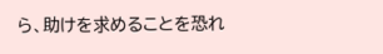ら、助けを求めることを恐れ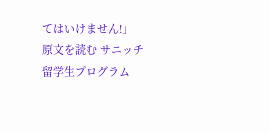てはいけません!」
原文を読む サニッチ留学生プログラム